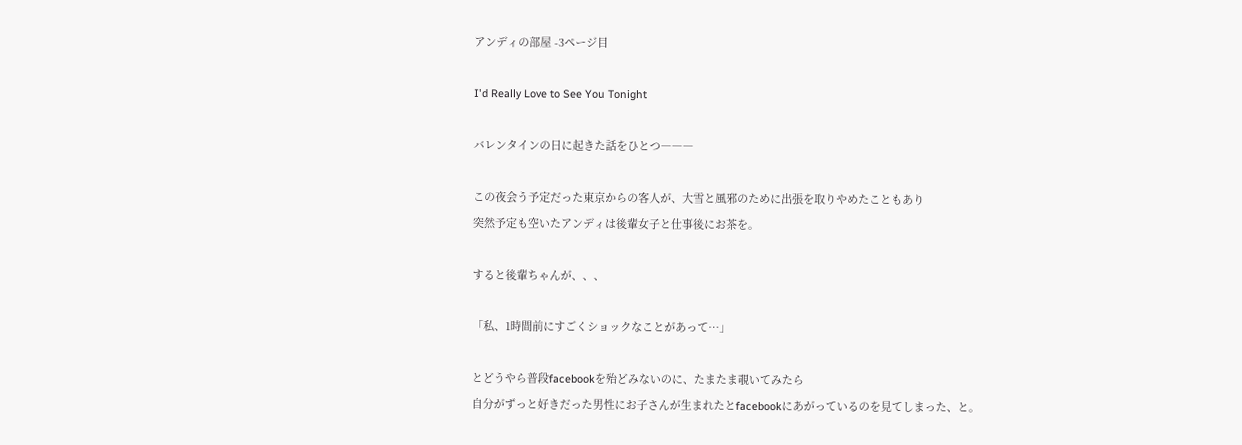アンディの部屋 -3ページ目

I'd Really Love to See You Tonight

バレンタインの日に起きた話をひとつ―――

この夜会う予定だった東京からの客人が、大雪と風邪のために出張を取りやめたこともあり
突然予定も空いたアンディは後輩女子と仕事後にお茶を。

すると後輩ちゃんが、、、

「私、1時間前にすごくショックなことがあって…」

とどうやら普段facebookを殆どみないのに、たまたま覗いてみたら
自分がずっと好きだった男性にお子さんが生まれたとfacebookにあがっているのを見てしまった、と。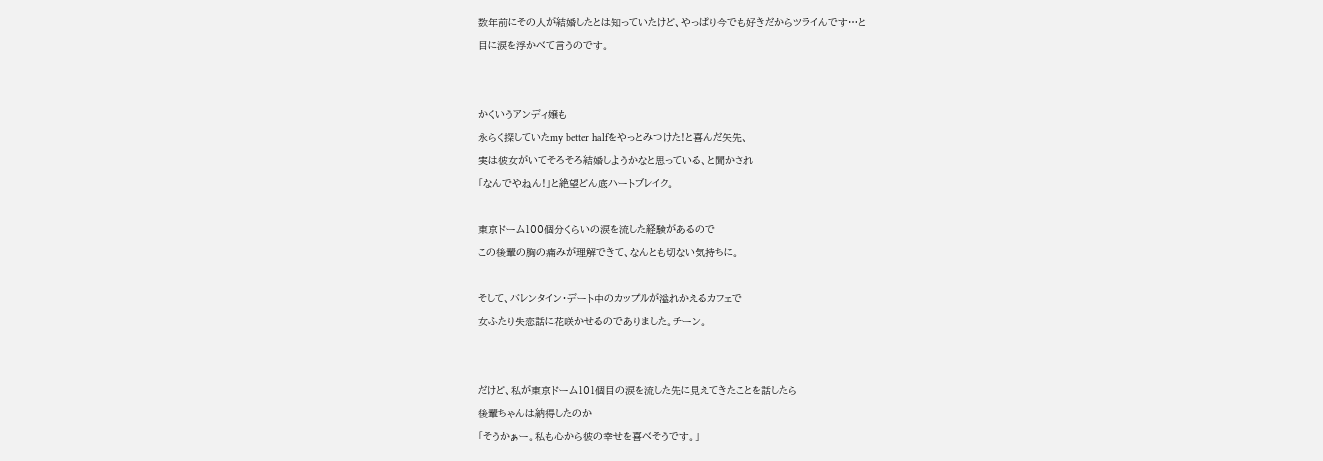数年前にその人が結婚したとは知っていたけど、やっぱり今でも好きだからツライんです…と
目に涙を浮かべて言うのです。


かくいうアンディ嬢も
永らく探していたmy better halfをやっとみつけた!と喜んだ矢先、
実は彼女がいてそろそろ結婚しようかなと思っている、と聞かされ
「なんでやねん!」と絶望どん底ハートブレイク。

東京ドーム100個分くらいの涙を流した経験があるので
この後輩の胸の痛みが理解できて、なんとも切ない気持ちに。

そして、バレンタイン・デート中のカップルが溢れかえるカフェで
女ふたり失恋話に花咲かせるのでありました。チーン。


だけど、私が東京ドーム101個目の涙を流した先に見えてきたことを話したら
後輩ちゃんは納得したのか
「そうかぁー。私も心から彼の幸せを喜べそうです。」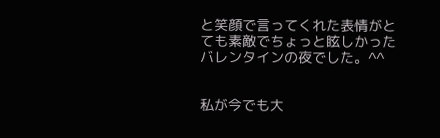と笑顔で言ってくれた表情がとても素敵でちょっと眩しかったバレンタインの夜でした。^^


私が今でも大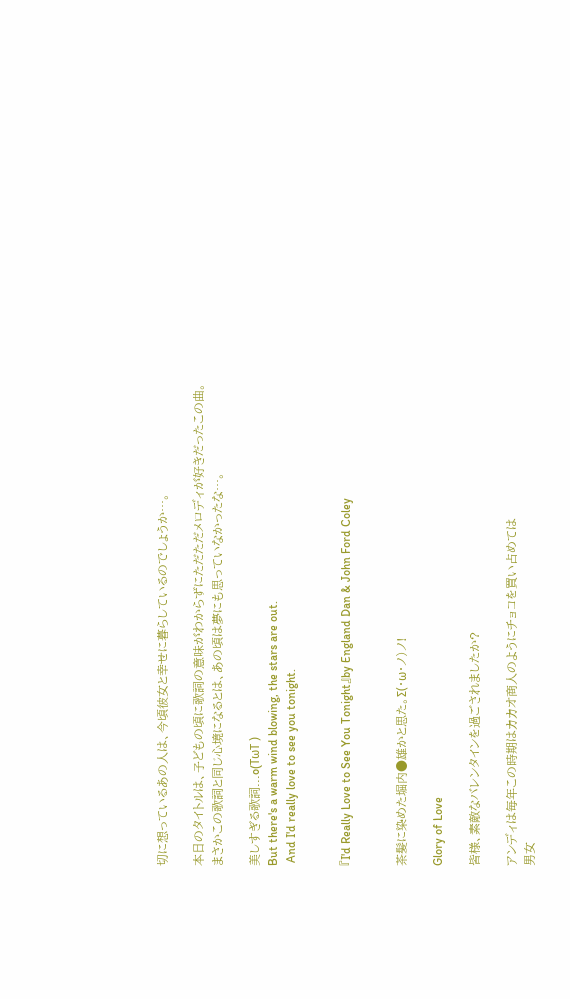切に想っているあの人は、今頃彼女と幸せに暮らしているのでしょうか…。

本日のタイトルは、子どもの頃に歌詞の意味がわからずにただただメロディが好きだったこの曲。
まさかこの歌詞と同じ心境になるとは、あの頃は夢にも思っていなかったな…。

美しすぎる歌詞...o(TωT )
But there's a warm wind blowing, the stars are out.
 And I'd really love to see you tonight.


『I'd Really Love to See You Tonight』by England Dan & John Ford Coley


茶髪に染めた堀内●雄かと思た。Σ(・ω・ノ)ノ!

Glory of Love

皆様、素敵なバレンタインを過ごされましたか?

アンディは毎年この時期はカカオ商人のようにチョコを買い占めては
男女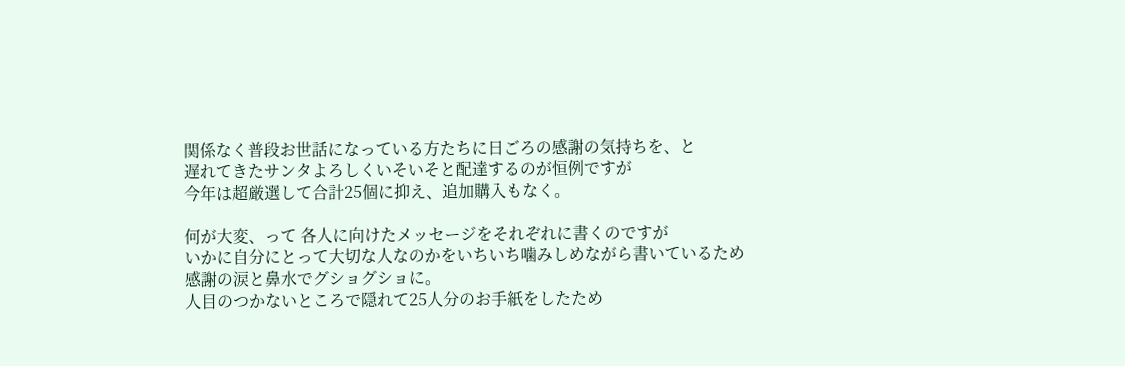関係なく普段お世話になっている方たちに日ごろの感謝の気持ちを、と
遅れてきたサンタよろしくいそいそと配達するのが恒例ですが
今年は超厳選して合計25個に抑え、追加購入もなく。

何が大変、って 各人に向けたメッセージをそれぞれに書くのですが
いかに自分にとって大切な人なのかをいちいち噛みしめながら書いているため
感謝の涙と鼻水でグショグショに。
人目のつかないところで隠れて25人分のお手紙をしたため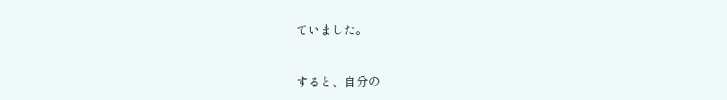ていました。


すると、自分の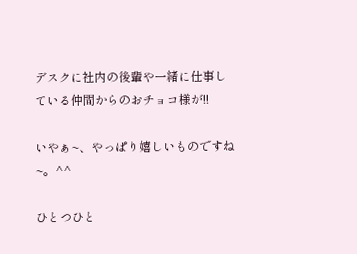デスクに社内の後輩や一緒に仕事している仲間からのおチョコ様が!!

いやぁ~、やっぱり嬉しいものですね~。^^

ひとつひと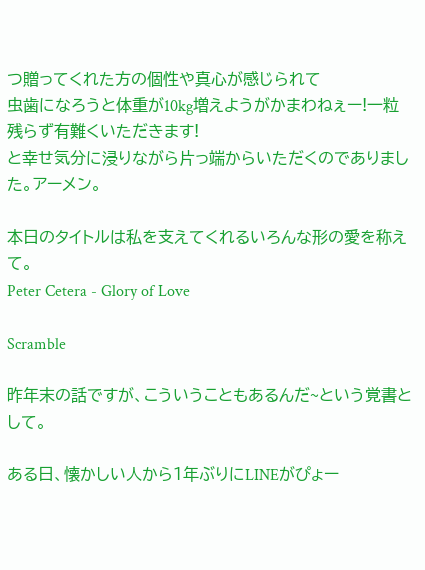つ贈ってくれた方の個性や真心が感じられて
虫歯になろうと体重が10kg増えようがかまわねぇー!一粒残らず有難くいただきます!
と幸せ気分に浸りながら片っ端からいただくのでありました。アーメン。

本日のタイトルは私を支えてくれるいろんな形の愛を称えて。
Peter Cetera - Glory of Love

Scramble

昨年末の話ですが、こういうこともあるんだ~という覚書として。

ある日、懐かしい人から1年ぶりにLINEがぴょー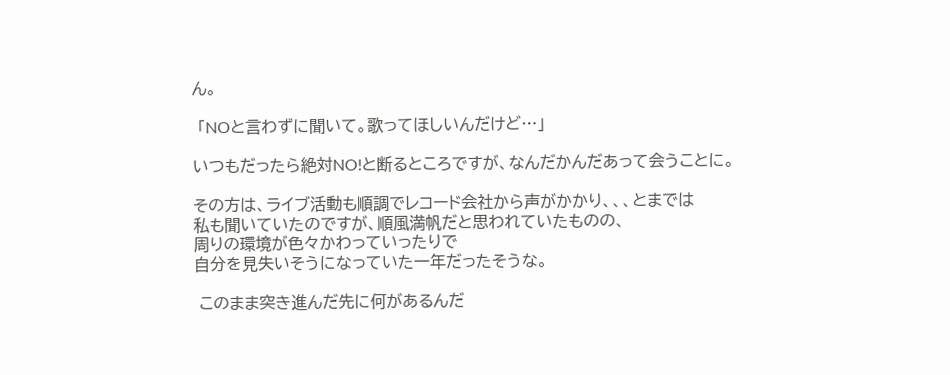ん。

 「NOと言わずに聞いて。歌ってほしいんだけど…」

いつもだったら絶対NO!と断るところですが、なんだかんだあって会うことに。

その方は、ライブ活動も順調でレコード会社から声がかかり、、、とまでは
私も聞いていたのですが、順風満帆だと思われていたものの、
周りの環境が色々かわっていったりで
自分を見失いそうになっていた一年だったそうな。

 このまま突き進んだ先に何があるんだ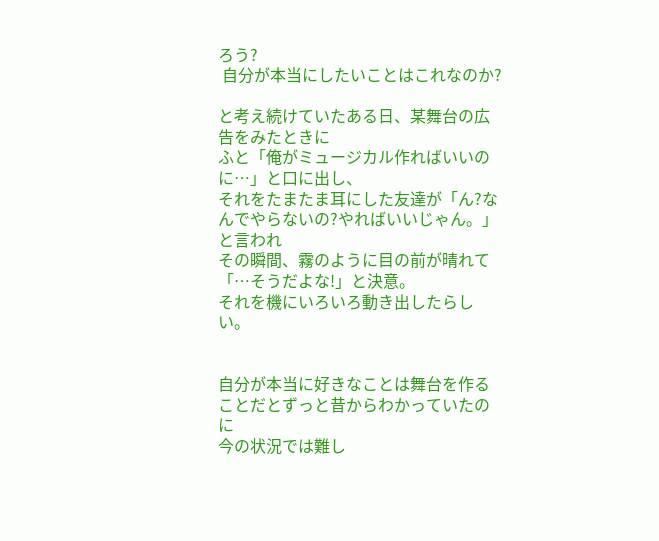ろう?
 自分が本当にしたいことはこれなのか?

と考え続けていたある日、某舞台の広告をみたときに
ふと「俺がミュージカル作ればいいのに…」と口に出し、
それをたまたま耳にした友達が「ん?なんでやらないの?やればいいじゃん。」と言われ
その瞬間、霧のように目の前が晴れて「…そうだよな!」と決意。
それを機にいろいろ動き出したらしい。


自分が本当に好きなことは舞台を作ることだとずっと昔からわかっていたのに
今の状況では難し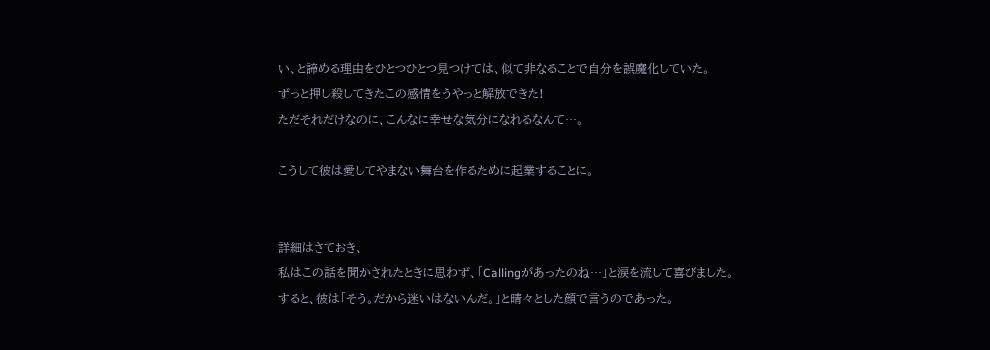い、と諦める理由をひとつひとつ見つけては、似て非なることで自分を誤魔化していた。
ずっと押し殺してきたこの感情をうやっと解放できた!
ただそれだけなのに、こんなに幸せな気分になれるなんて…。

こうして彼は愛してやまない舞台を作るために起業することに。


詳細はさておき、
私はこの話を聞かされたときに思わず、「Callingがあったのね…」と涙を流して喜びました。
すると、彼は「そう。だから迷いはないんだ。」と晴々とした顔で言うのであった。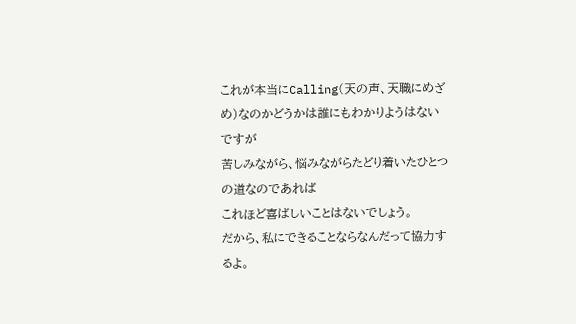これが本当にCalling(天の声、天職にめざめ)なのかどうかは誰にもわかりようはないですが
苦しみながら、悩みながらたどり着いたひとつの道なのであれば
これほど喜ばしいことはないでしょう。
だから、私にできることならなんだって協力するよ。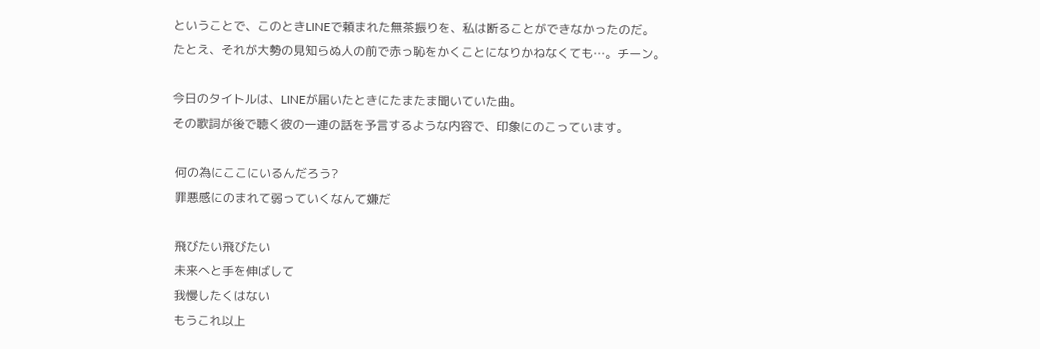ということで、このときLINEで頼まれた無茶振りを、私は断ることができなかったのだ。
たとえ、それが大勢の見知らぬ人の前で赤っ恥をかくことになりかねなくても…。チーン。

今日のタイトルは、LINEが届いたときにたまたま聞いていた曲。
その歌詞が後で聴く彼の一連の話を予言するような内容で、印象にのこっています。

 何の為にここにいるんだろう?
 罪悪感にのまれて弱っていくなんて嫌だ

 飛びたい飛びたい
 未来へと手を伸ばして
 我慢したくはない
 もうこれ以上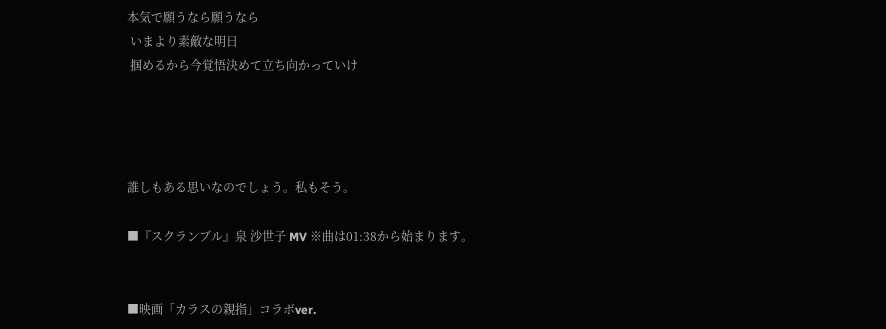本気で願うなら願うなら
 いまより素敵な明日
 掴めるから今覚悟決めて立ち向かっていけ




誰しもある思いなのでしょう。私もそう。

■『スクランブル』泉 沙世子 MV ※曲は01:38から始まります。


■映画「カラスの親指」コラボver.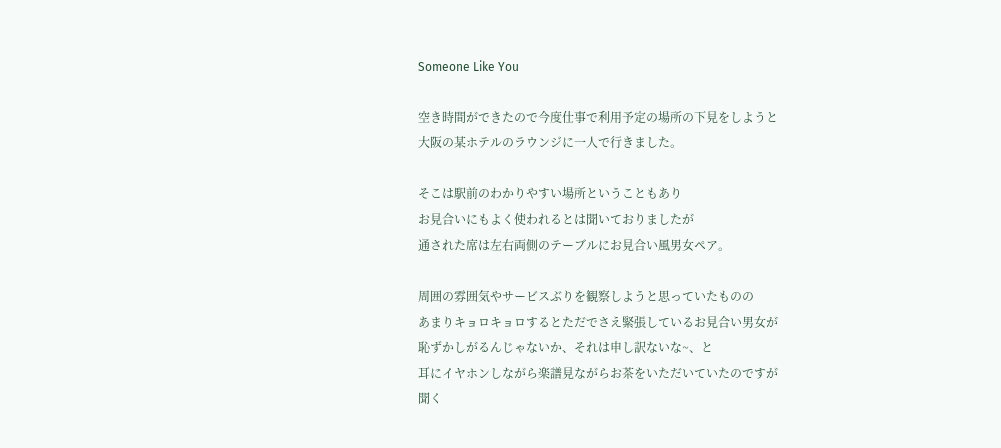Someone Like You

空き時間ができたので今度仕事で利用予定の場所の下見をしようと
大阪の某ホテルのラウンジに一人で行きました。

そこは駅前のわかりやすい場所ということもあり
お見合いにもよく使われるとは聞いておりましたが
通された席は左右両側のテーブルにお見合い風男女ペア。

周囲の雰囲気やサービスぶりを観察しようと思っていたものの
あまりキョロキョロするとただでさえ緊張しているお見合い男女が
恥ずかしがるんじゃないか、それは申し訳ないな~、と
耳にイヤホンしながら楽譜見ながらお茶をいただいていたのですが
聞く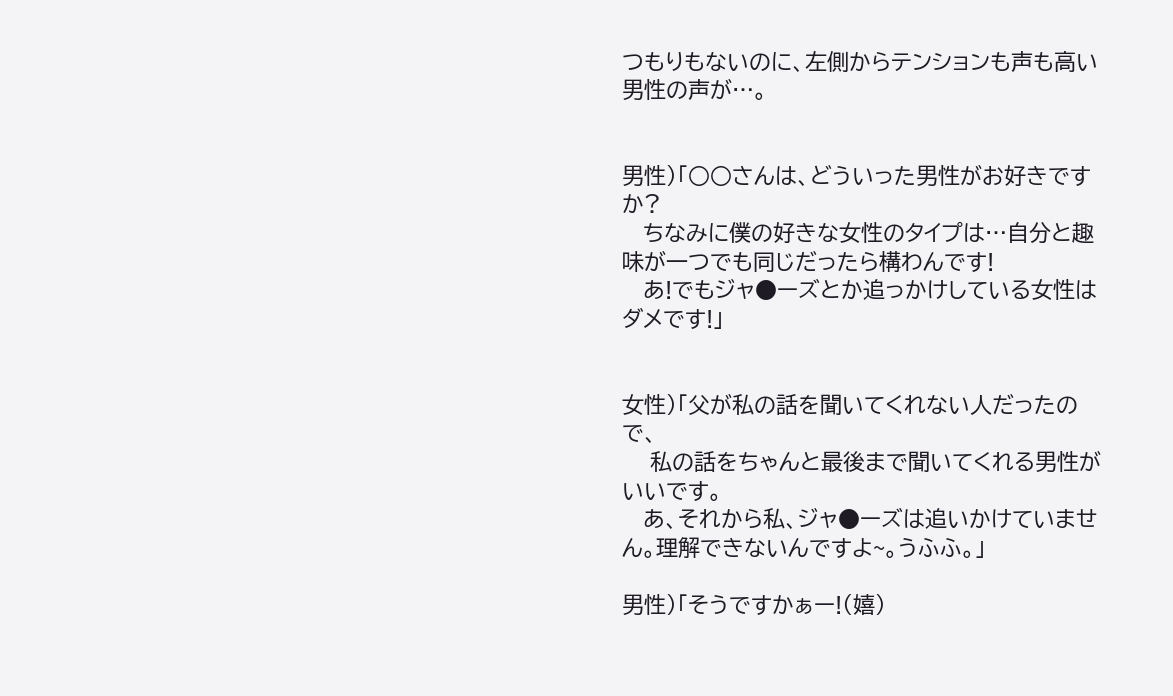つもりもないのに、左側からテンションも声も高い男性の声が…。


男性)「○○さんは、どういった男性がお好きですか?
   ちなみに僕の好きな女性のタイプは…自分と趣味が一つでも同じだったら構わんです!
   あ!でもジャ●ーズとか追っかけしている女性はダメです!」


女性)「父が私の話を聞いてくれない人だったので、
    私の話をちゃんと最後まで聞いてくれる男性がいいです。
   あ、それから私、ジャ●ーズは追いかけていません。理解できないんですよ~。うふふ。」

男性)「そうですかぁー!(嬉)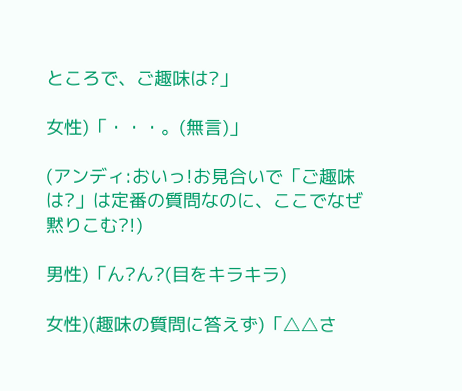ところで、ご趣味は?」

女性)「・・・。(無言)」

(アンディ:おいっ!お見合いで「ご趣味は?」は定番の質問なのに、ここでなぜ黙りこむ?!)

男性)「ん?ん?(目をキラキラ)

女性)(趣味の質問に答えず)「△△さ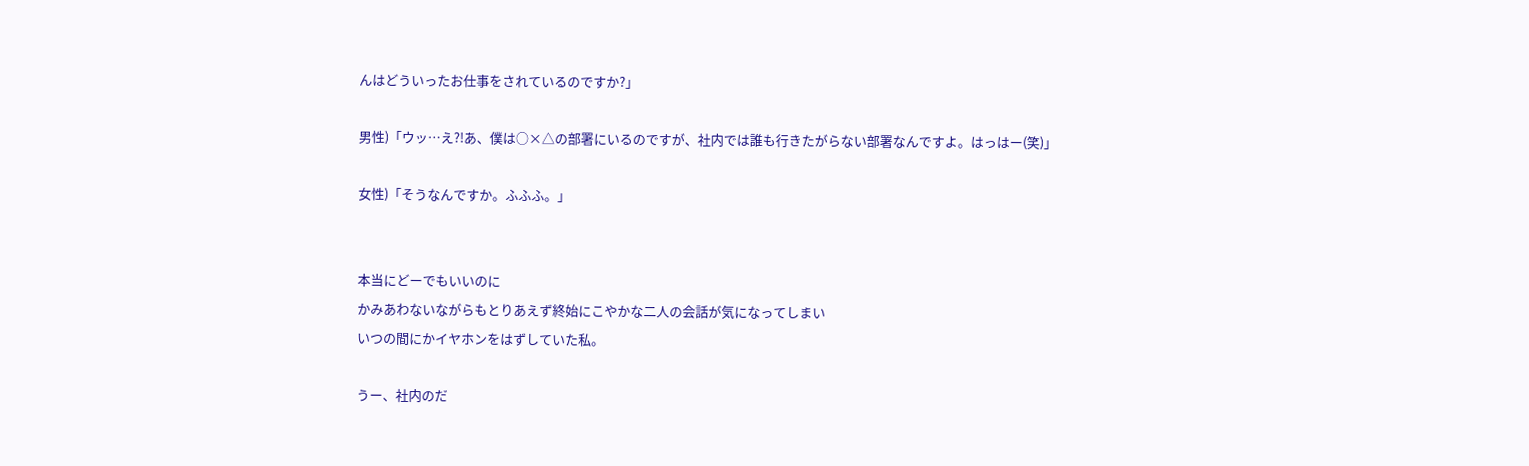んはどういったお仕事をされているのですか?」

男性)「ウッ…え?!あ、僕は○×△の部署にいるのですが、社内では誰も行きたがらない部署なんですよ。はっはー(笑)」

女性)「そうなんですか。ふふふ。」


本当にどーでもいいのに
かみあわないながらもとりあえず終始にこやかな二人の会話が気になってしまい
いつの間にかイヤホンをはずしていた私。

うー、社内のだ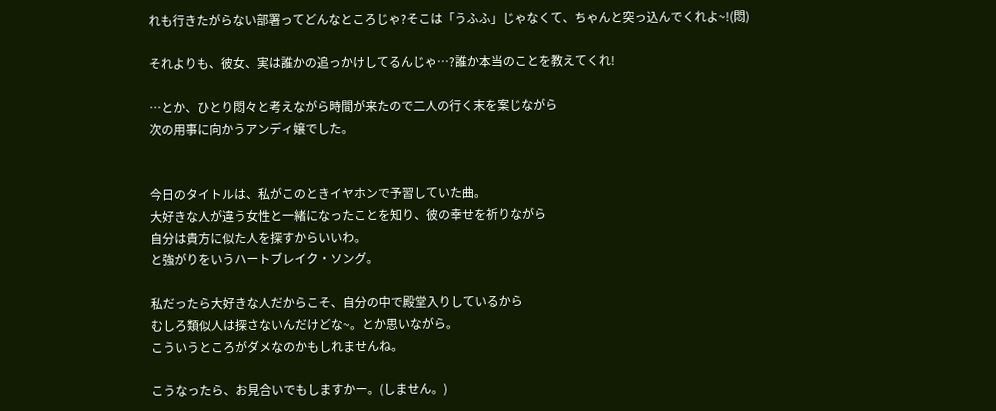れも行きたがらない部署ってどんなところじゃ?そこは「うふふ」じゃなくて、ちゃんと突っ込んでくれよ~!(悶)

それよりも、彼女、実は誰かの追っかけしてるんじゃ…?誰か本当のことを教えてくれ!

…とか、ひとり悶々と考えながら時間が来たので二人の行く末を案じながら
次の用事に向かうアンディ嬢でした。


今日のタイトルは、私がこのときイヤホンで予習していた曲。
大好きな人が違う女性と一緒になったことを知り、彼の幸せを祈りながら
自分は貴方に似た人を探すからいいわ。
と強がりをいうハートブレイク・ソング。

私だったら大好きな人だからこそ、自分の中で殿堂入りしているから
むしろ類似人は探さないんだけどな~。とか思いながら。
こういうところがダメなのかもしれませんね。

こうなったら、お見合いでもしますかー。(しません。)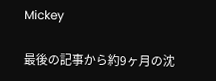Mickey

最後の記事から約9ヶ月の沈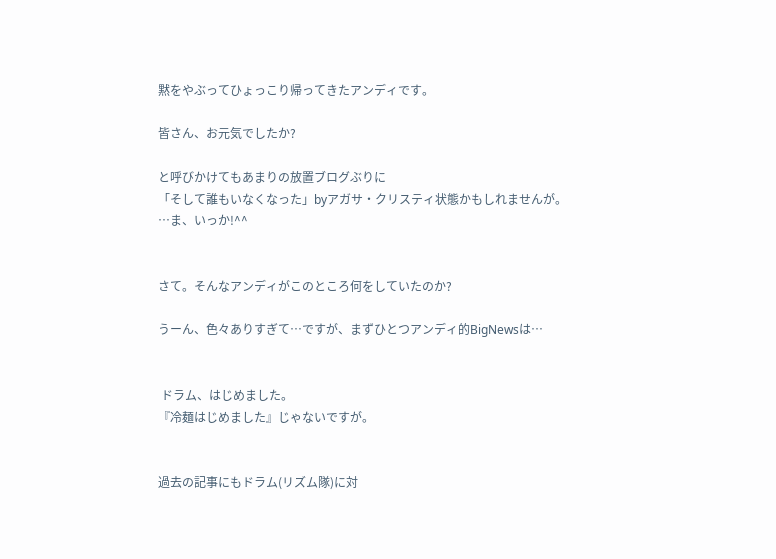黙をやぶってひょっこり帰ってきたアンディです。

皆さん、お元気でしたか?

と呼びかけてもあまりの放置ブログぶりに
「そして誰もいなくなった」byアガサ・クリスティ状態かもしれませんが。
…ま、いっか!^^


さて。そんなアンディがこのところ何をしていたのか?

うーん、色々ありすぎて…ですが、まずひとつアンディ的BigNewsは…


 ドラム、はじめました。
『冷麺はじめました』じゃないですが。


過去の記事にもドラム(リズム隊)に対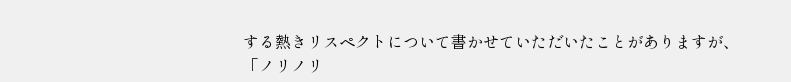する熱きリスペクトについて書かせていただいたことがありますが、
「ノリノリ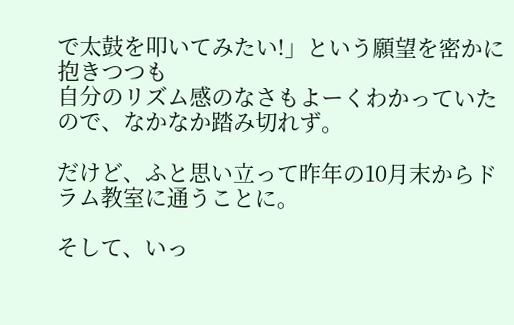で太鼓を叩いてみたい!」という願望を密かに抱きつつも
自分のリズム感のなさもよーくわかっていたので、なかなか踏み切れず。

だけど、ふと思い立って昨年の10月末からドラム教室に通うことに。

そして、いっ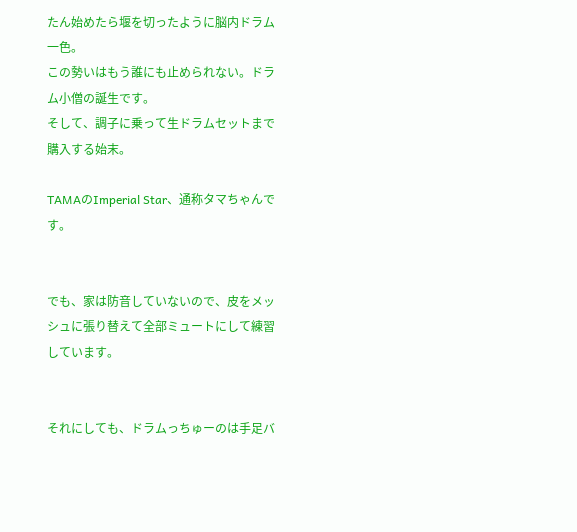たん始めたら堰を切ったように脳内ドラム一色。
この勢いはもう誰にも止められない。ドラム小僧の誕生です。
そして、調子に乗って生ドラムセットまで購入する始末。

TAMAのImperial Star、通称タマちゃんです。


でも、家は防音していないので、皮をメッシュに張り替えて全部ミュートにして練習しています。


それにしても、ドラムっちゅーのは手足バ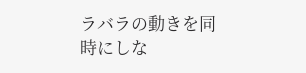ラバラの動きを同時にしな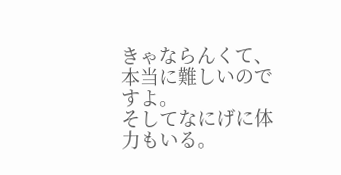きゃならんくて、
本当に難しいのですよ。
そしてなにげに体力もいる。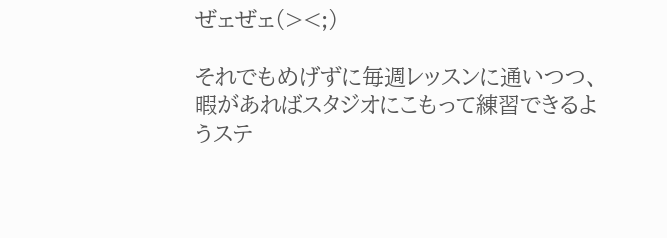ぜェぜェ(><;)

それでもめげずに毎週レッスンに通いつつ、
暇があればスタジオにこもって練習できるようステ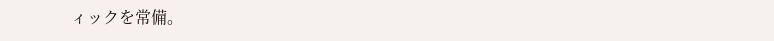ィックを常備。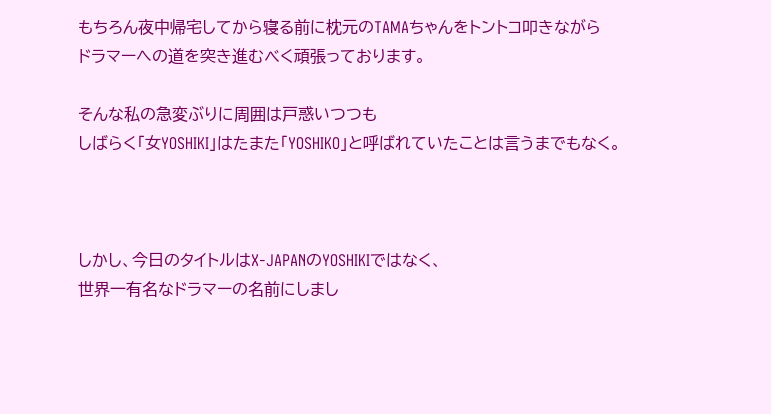もちろん夜中帰宅してから寝る前に枕元のTAMAちゃんをトントコ叩きながら
ドラマーへの道を突き進むべく頑張っております。

そんな私の急変ぶりに周囲は戸惑いつつも
しばらく「女YOSHIKI」はたまた「YOSHIKO」と呼ばれていたことは言うまでもなく。



しかし、今日のタイトルはX-JAPANのYOSHIKIではなく、
世界一有名なドラマーの名前にしまし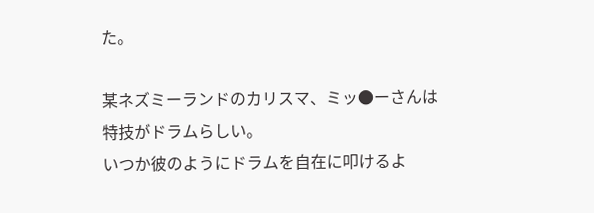た。

某ネズミーランドのカリスマ、ミッ●ーさんは特技がドラムらしい。
いつか彼のようにドラムを自在に叩けるよ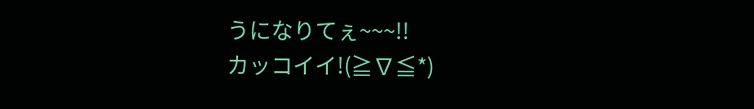うになりてぇ~~~!!
カッコイイ!(≧∇≦*)